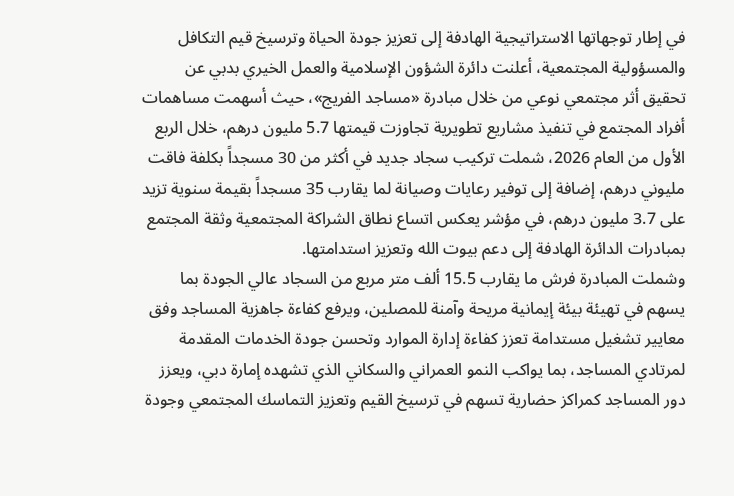في إطار توجهاتها الاستراتيجية الهادفة إلى تعزيز جودة الحياة وترسيخ قيم التكافل والمسؤولية المجتمعية، أعلنت دائرة الشؤون الإسلامية والعمل الخيري بدبي عن تحقيق أثر مجتمعي نوعي من خلال مبادرة «مساجد الفريج»، حيث أسهمت مساهمات أفراد المجتمع في تنفيذ مشاريع تطويرية تجاوزت قيمتها 5.7 مليون درهم، خلال الربع الأول من العام 2026، شملت تركيب سجاد جديد في أكثر من 30 مسجداً بكلفة فاقت مليوني درهم، إضافة إلى توفير رعايات وصيانة لما يقارب 35 مسجداً بقيمة سنوية تزيد على 3.7 مليون درهم، في مؤشر يعكس اتساع نطاق الشراكة المجتمعية وثقة المجتمع بمبادرات الدائرة الهادفة إلى دعم بيوت الله وتعزيز استدامتها.
وشملت المبادرة فرش ما يقارب 15.5 ألف متر مربع من السجاد عالي الجودة بما يسهم في تهيئة بيئة إيمانية مريحة وآمنة للمصلين، ويرفع كفاءة جاهزية المساجد وفق معايير تشغيل مستدامة تعزز كفاءة إدارة الموارد وتحسن جودة الخدمات المقدمة لمرتادي المساجد، بما يواكب النمو العمراني والسكاني الذي تشهده إمارة دبي، ويعزز دور المساجد كمراكز حضارية تسهم في ترسيخ القيم وتعزيز التماسك المجتمعي وجودة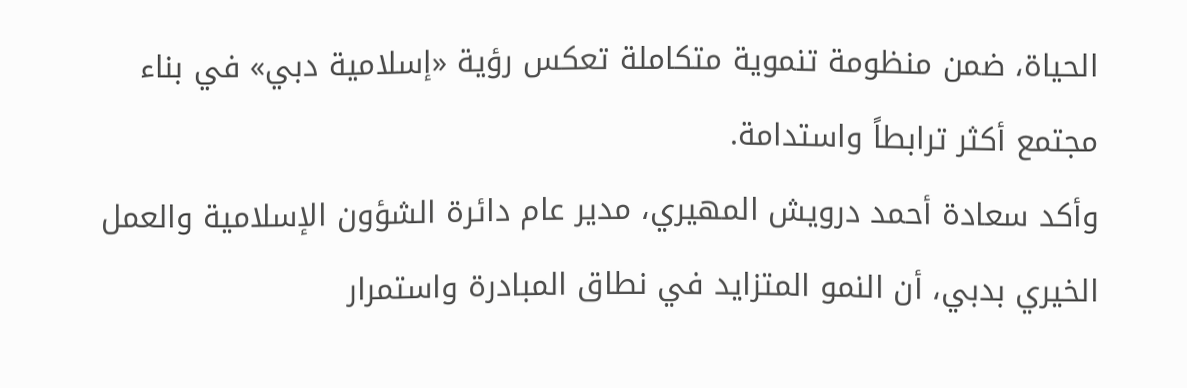الحياة، ضمن منظومة تنموية متكاملة تعكس رؤية «إسلامية دبي» في بناء مجتمع أكثر ترابطاً واستدامة.
وأكد سعادة أحمد درويش المهيري، مدير عام دائرة الشؤون الإسلامية والعمل الخيري بدبي، أن النمو المتزايد في نطاق المبادرة واستمرار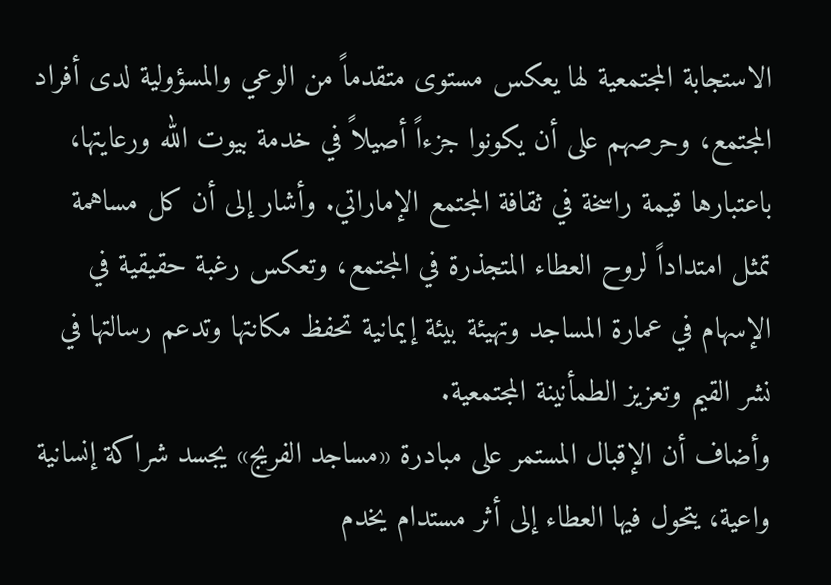الاستجابة المجتمعية لها يعكس مستوى متقدماً من الوعي والمسؤولية لدى أفراد المجتمع، وحرصهم على أن يكونوا جزءاً أصيلاً في خدمة بيوت الله ورعايتها، باعتبارها قيمة راسخة في ثقافة المجتمع الإماراتي. وأشار إلى أن كل مساهمة تمثل امتداداً لروح العطاء المتجذرة في المجتمع، وتعكس رغبة حقيقية في الإسهام في عمارة المساجد وتهيئة بيئة إيمانية تحفظ مكانتها وتدعم رسالتها في نشر القيم وتعزيز الطمأنينة المجتمعية.
وأضاف أن الإقبال المستمر على مبادرة «مساجد الفريج» يجسد شراكة إنسانية واعية، يتحول فيها العطاء إلى أثر مستدام يخدم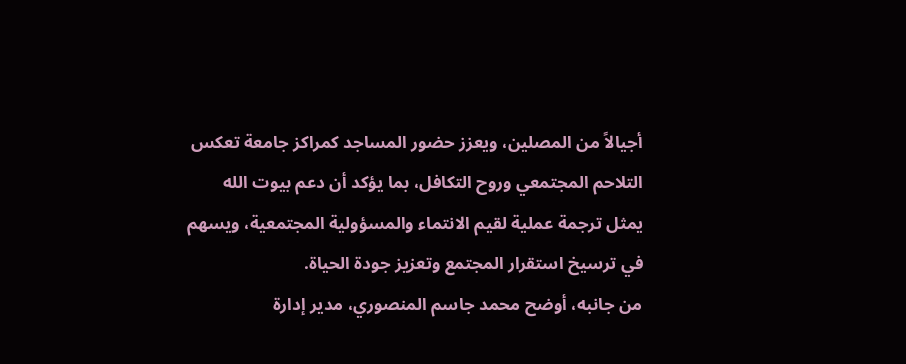أجيالاً من المصلين، ويعزز حضور المساجد كمراكز جامعة تعكس التلاحم المجتمعي وروح التكافل، بما يؤكد أن دعم بيوت الله يمثل ترجمة عملية لقيم الانتماء والمسؤولية المجتمعية، ويسهم في ترسيخ استقرار المجتمع وتعزيز جودة الحياة.
من جانبه، أوضح محمد جاسم المنصوري، مدير إدارة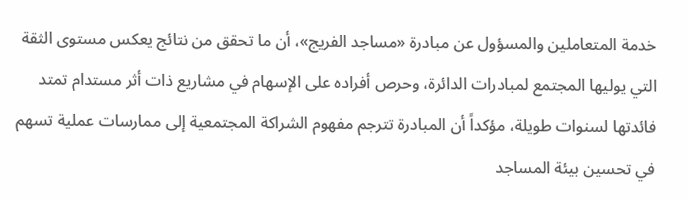خدمة المتعاملين والمسؤول عن مبادرة «مساجد الفريج»، أن ما تحقق من نتائج يعكس مستوى الثقة التي يوليها المجتمع لمبادرات الدائرة، وحرص أفراده على الإسهام في مشاريع ذات أثر مستدام تمتد فائدتها لسنوات طويلة، مؤكداً أن المبادرة تترجم مفهوم الشراكة المجتمعية إلى ممارسات عملية تسهم في تحسين بيئة المساجد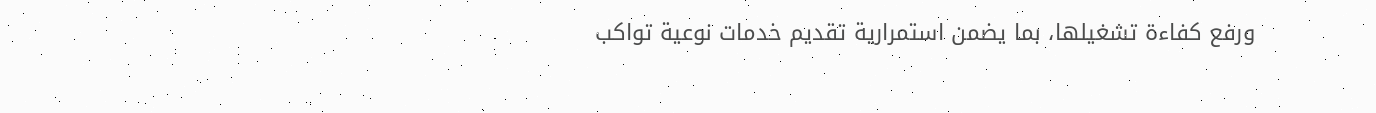ورفع كفاءة تشغيلها، بما يضمن استمرارية تقديم خدمات نوعية تواكب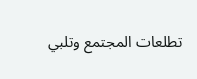تطلعات المجتمع وتلبي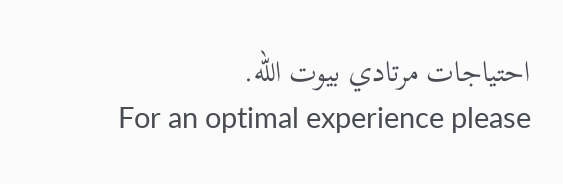احتياجات مرتادي بيوت الله.
For an optimal experience please